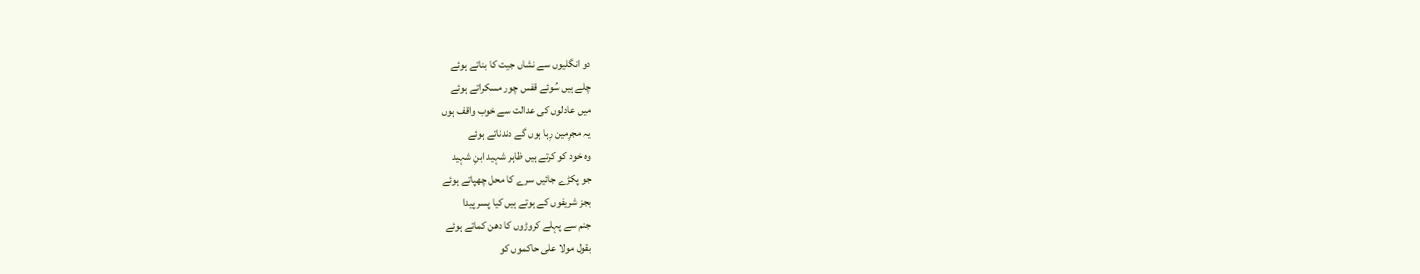دو انگلیوں سے نشاں جیت کا بناتے ہوئے
چلے ہیں سُوئے قفس چور مسکراتے ہوئے
میں عادلوں کی عدالت سے خوب واقف ہوں
یہ مجرِمین رِہا ہوں گے دندناتے ہوئے
وہ خود کو کرتے ہیں ظاہر شہید ابنِ شہید
جو پکڑے جائیں سرے کا محل چھپاتے ہوئے
بجز شریفوں کے ہوتے ہیں کیا پسر پیدا
جنم سے پہلے کروڑوں کا دھن کماتے ہوئے
بقول مولا علی حاکموں کو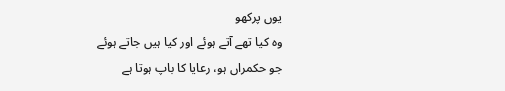یوں پرکھو
وہ کیا تھے آتے ہوئے اور کیا ہیں جاتے ہوئے
جو حکمراں ہو، رعایا کا باپ ہوتا ہے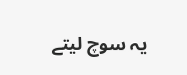یہ سوچ لیتے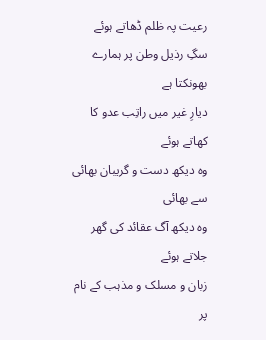رعیت پہ ظلم ڈھاتے ہوئے
سگِ رذیل وطن پر ہمارے بھونکتا ہے
دیارِ غیر میں راتِب عدو کا کھاتے ہوئے
وہ دیکھ دست و گریبان بھائی سے بھائی
وہ دیکھ آگ عقائد کی گھر جلاتے ہوئے
زبان و مسلک و مذہب کے نام پر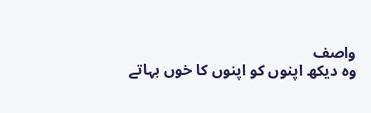واصف
وہ دیکھ اپنوں کو اپنوں کا خوں بہاتے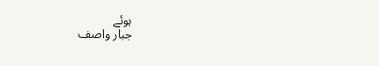ہوئے
جبار واصف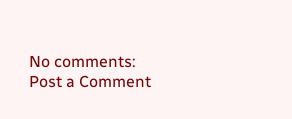No comments:
Post a Comment